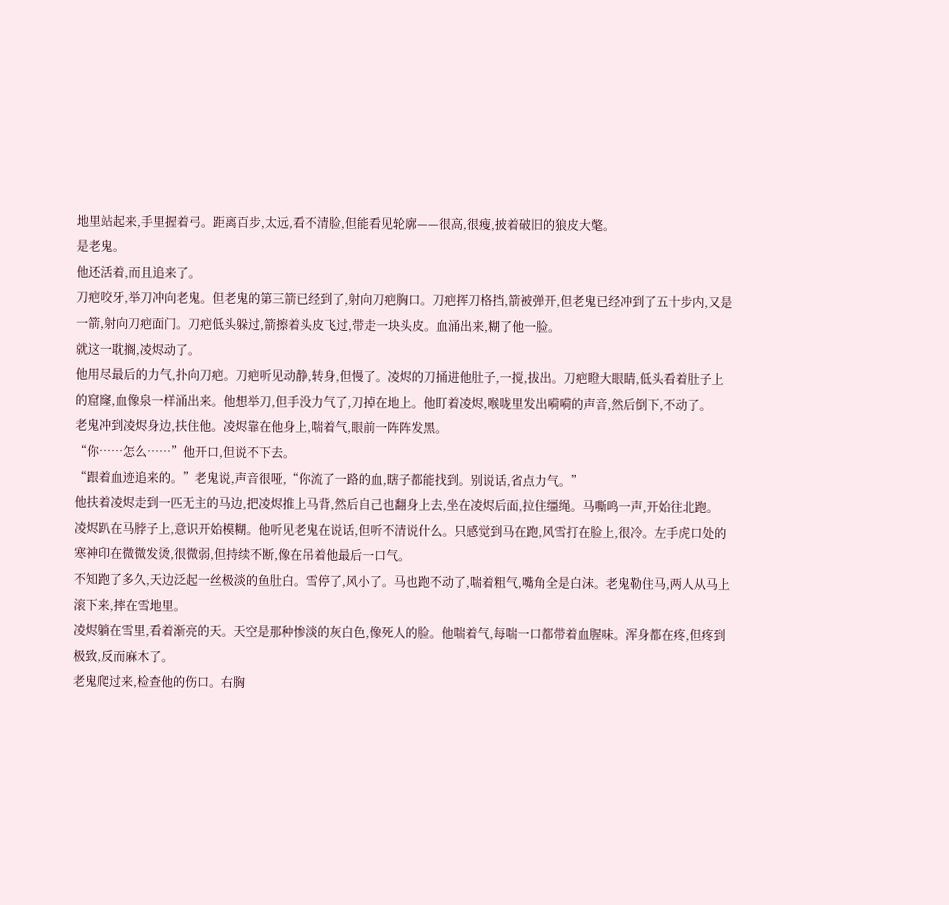地里站起来,手里握着弓。距离百步,太远,看不清脸,但能看见轮廓——很高,很瘦,披着破旧的狼皮大氅。
是老鬼。
他还活着,而且追来了。
刀疤咬牙,举刀冲向老鬼。但老鬼的第三箭已经到了,射向刀疤胸口。刀疤挥刀格挡,箭被弹开,但老鬼已经冲到了五十步内,又是一箭,射向刀疤面门。刀疤低头躲过,箭擦着头皮飞过,带走一块头皮。血涌出来,糊了他一脸。
就这一耽搁,凌烬动了。
他用尽最后的力气,扑向刀疤。刀疤听见动静,转身,但慢了。凌烬的刀捅进他肚子,一搅,拔出。刀疤瞪大眼睛,低头看着肚子上的窟窿,血像泉一样涌出来。他想举刀,但手没力气了,刀掉在地上。他盯着凌烬,喉咙里发出嗬嗬的声音,然后倒下,不动了。
老鬼冲到凌烬身边,扶住他。凌烬靠在他身上,喘着气,眼前一阵阵发黑。
“你……怎么……”他开口,但说不下去。
“跟着血迹追来的。”老鬼说,声音很哑,“你流了一路的血,瞎子都能找到。别说话,省点力气。”
他扶着凌烬走到一匹无主的马边,把凌烬推上马背,然后自己也翻身上去,坐在凌烬后面,拉住缰绳。马嘶鸣一声,开始往北跑。
凌烬趴在马脖子上,意识开始模糊。他听见老鬼在说话,但听不清说什么。只感觉到马在跑,风雪打在脸上,很冷。左手虎口处的寒神印在微微发烫,很微弱,但持续不断,像在吊着他最后一口气。
不知跑了多久,天边泛起一丝极淡的鱼肚白。雪停了,风小了。马也跑不动了,喘着粗气,嘴角全是白沫。老鬼勒住马,两人从马上滚下来,摔在雪地里。
凌烬躺在雪里,看着渐亮的天。天空是那种惨淡的灰白色,像死人的脸。他喘着气,每喘一口都带着血腥味。浑身都在疼,但疼到极致,反而麻木了。
老鬼爬过来,检查他的伤口。右胸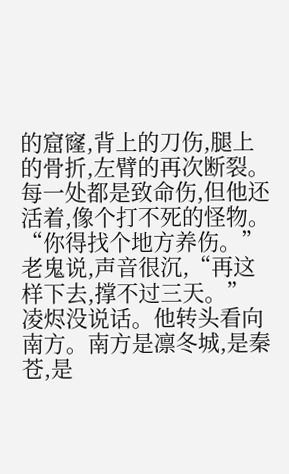的窟窿,背上的刀伤,腿上的骨折,左臂的再次断裂。每一处都是致命伤,但他还活着,像个打不死的怪物。
“你得找个地方养伤。”老鬼说,声音很沉,“再这样下去,撑不过三天。”
凌烬没说话。他转头看向南方。南方是凛冬城,是秦苍,是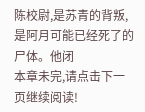陈校尉,是苏青的背叛,是阿月可能已经死了的尸体。他闭
本章未完,请点击下一页继续阅读!